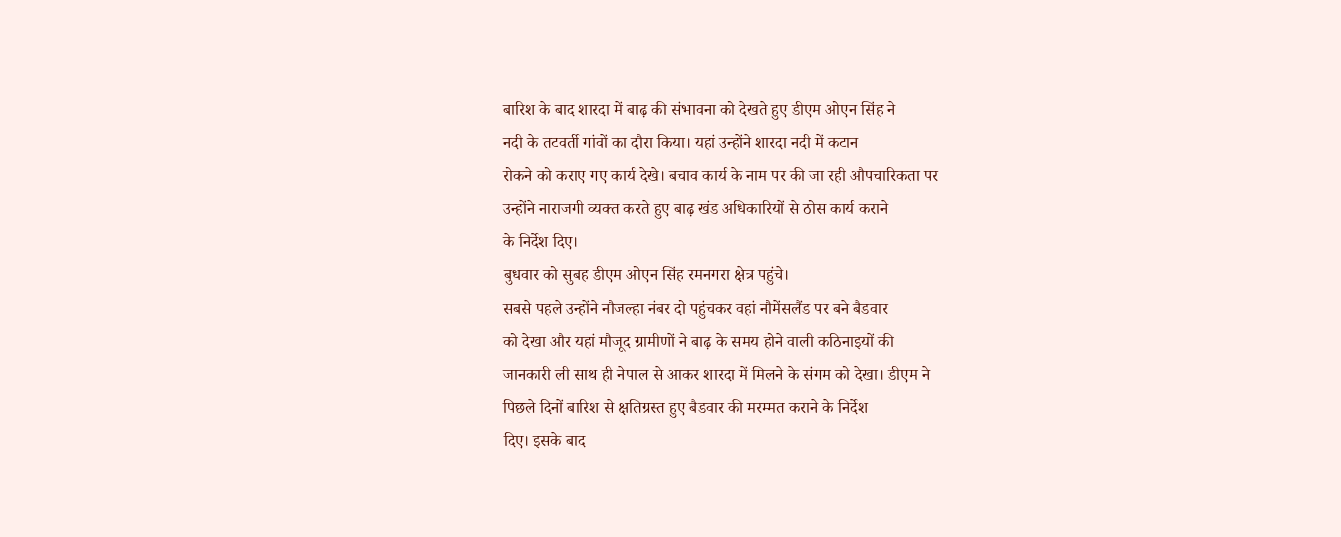बारिश के बाद शारदा में बाढ़ की संभावना को देखते हुए डीएम ओएन सिंह ने
नदी के तटवर्ती गांवों का दौरा किया। यहां उन्होंने शारदा नदी में कटान
रोकने को कराए गए कार्य देखे। बचाव कार्य के नाम पर की जा रही औपचारिकता पर
उन्होंने नाराजगी व्यक्त करते हुए बाढ़ खंड अधिकारियों से ठोस कार्य कराने
के निर्देश दिए।
बुधवार को सुबह डीएम ओएन सिंह रमनगरा क्षेत्र पहुंचे।
सबसे पहले उन्होंने नौजल्हा नंबर दो पहुंचकर वहां नौमेंसलैंड पर बने बैडवार
को देखा और यहां मौजूद ग्रामीणों ने बाढ़ के समय होने वाली कठिनाइयों की
जानकारी ली साथ ही नेपाल से आकर शारदा में मिलने के संगम को देखा। डीएम ने
पिछले दिनों बारिश से क्षतिग्रस्त हुए बैडवार की मरम्मत कराने के निर्देश
दिए। इसके बाद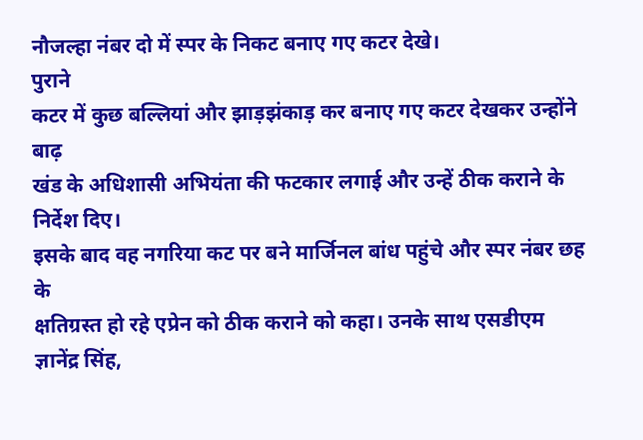नौजल्हा नंबर दो में स्पर के निकट बनाए गए कटर देखे।
पुराने
कटर में कुछ बल्लियां और झाड़झंकाड़ कर बनाए गए कटर देखकर उन्होंने बाढ़
खंड के अधिशासी अभियंता की फटकार लगाई और उन्हें ठीक कराने के निर्देश दिए।
इसके बाद वह नगरिया कट पर बने मार्जिनल बांध पहुंचे और स्पर नंबर छह के
क्षतिग्रस्त हो रहे एप्रेन को ठीक कराने को कहा। उनके साथ एसडीएम
ज्ञानेंद्र सिंह,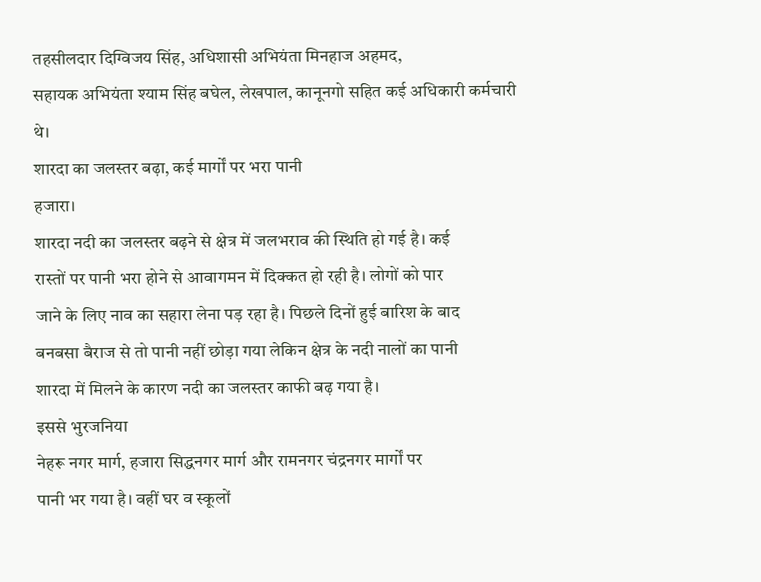तहसीलदार दिग्विजय सिंह, अधिशासी अभियंता मिनहाज अहमद,
सहायक अभियंता श्याम सिंह बघेल, लेखपाल, कानूनगो सहित कई अधिकारी कर्मचारी
थे।
शारदा का जलस्तर बढ़ा, कई मार्गों पर भरा पानी
हजारा।
शारदा नदी का जलस्तर बढ़ने से क्षेत्र में जलभराव की स्थिति हो गई है। कई
रास्तों पर पानी भरा होने से आवागमन में दिक्कत हो रही है। लोगों को पार
जाने के लिए नाव का सहारा लेना पड़ रहा है। पिछले दिनों हुई बारिश के बाद
बनबसा बैराज से तो पानी नहीं छोड़ा गया लेकिन क्षेत्र के नदी नालों का पानी
शारदा में मिलने के कारण नदी का जलस्तर काफी बढ़ गया है।
इससे भुरजनिया
नेहरू नगर मार्ग, हजारा सिद्धनगर मार्ग और रामनगर चंद्रनगर मार्गों पर
पानी भर गया है। वहीं घर व स्कूलों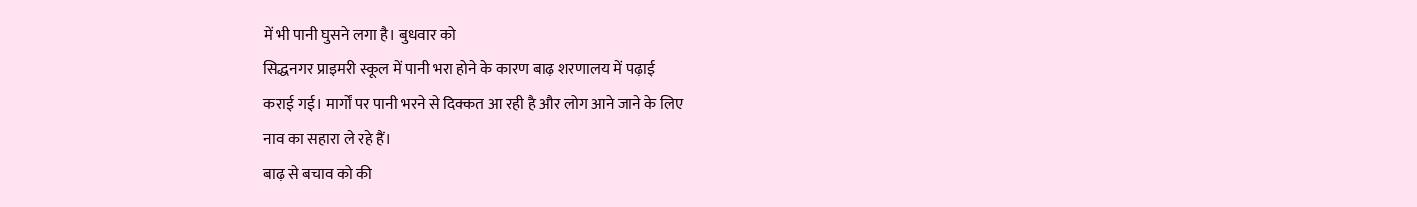में भी पानी घुसने लगा है। बुधवार को
सिद्धनगर प्राइमरी स्कूल में पानी भरा होने के कारण बाढ़ शरणालय में पढ़ाई
कराई गई। मार्गों पर पानी भरने से दिक्कत आ रही है और लोग आने जाने के लिए
नाव का सहारा ले रहे हैं।
बाढ़ से बचाव को की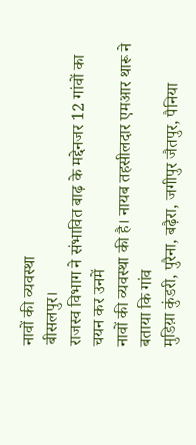नावों की व्यवस्था
बीसलपुर।
राजस्व विभाग ने संभावित बाढ़ के मद्देनजर 12 गांवों का चयन कर उनमें
नावों की व्यवस्था की है। नायब तहसीलदार एमआर थारू ने बताया कि गांव
मुडिय़ा कुंडरी, पुरैना, बढ़ैरा, जगीपुर जैतपुर, पैनिया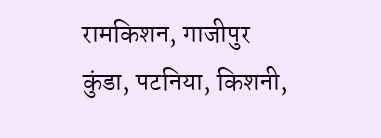रामकिशन, गाजीपुर
कुंडा, पटनिया, किशनी,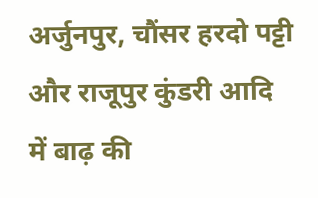अर्जुनपुर, चौंसर हरदो पट्टी और राजूपुर कुंडरी आदि
में बाढ़ की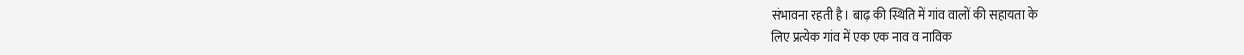संभावना रहती है। बाढ़ की स्थिति में गांव वालों की सहायता के
लिए प्रत्येक गांव में एक एक नाव व नाविक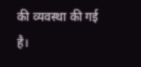की व्यवस्था की गई है।